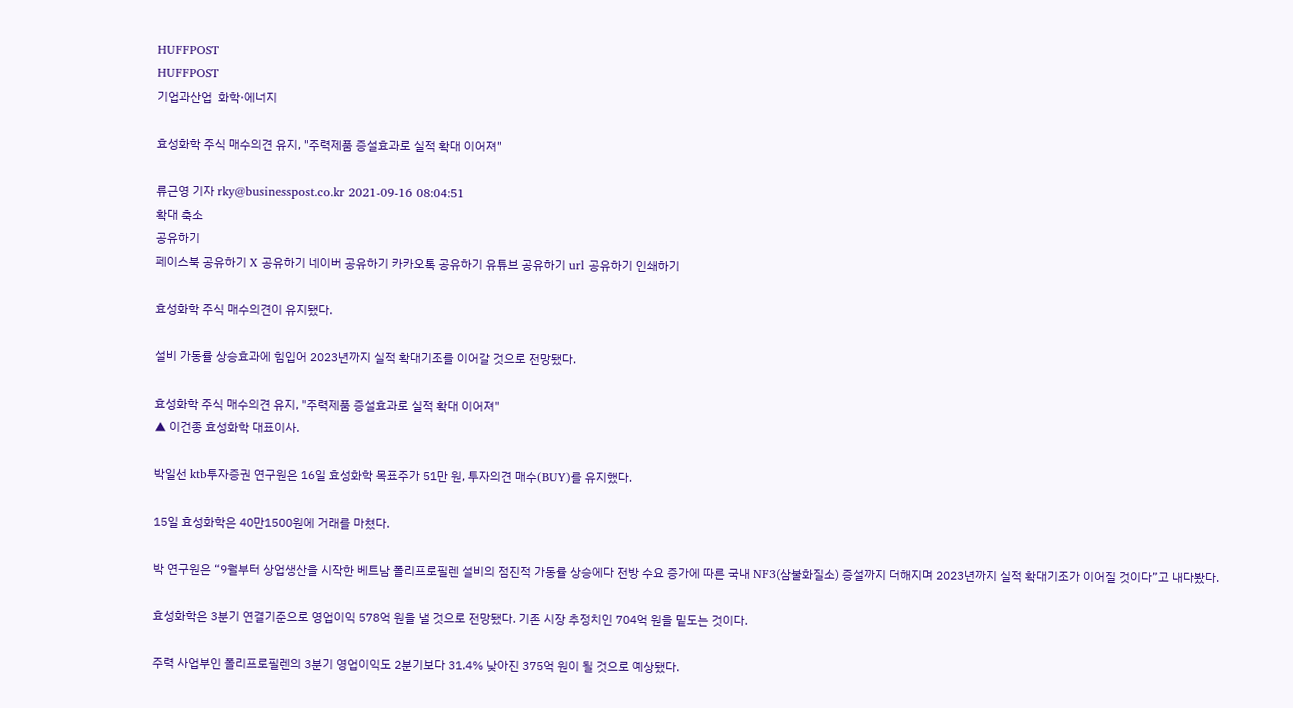HUFFPOST
HUFFPOST
기업과산업  화학·에너지

효성화학 주식 매수의견 유지, "주력제품 증설효과로 실적 확대 이어져"

류근영 기자 rky@businesspost.co.kr 2021-09-16 08:04:51
확대 축소
공유하기
페이스북 공유하기 X 공유하기 네이버 공유하기 카카오톡 공유하기 유튜브 공유하기 url 공유하기 인쇄하기

효성화학 주식 매수의견이 유지됐다.

설비 가동률 상승효과에 힘입어 2023년까지 실적 확대기조를 이어갈 것으로 전망됐다.

효성화학 주식 매수의견 유지, "주력제품 증설효과로 실적 확대 이어져"
▲ 이건종 효성화학 대표이사.

박일선 ktb투자증권 연구원은 16일 효성화학 목표주가 51만 원, 투자의견 매수(BUY)를 유지했다.

15일 효성화학은 40만1500원에 거래를 마쳤다.

박 연구원은 “9월부터 상업생산을 시작한 베트남 폴리프로필렌 설비의 점진적 가동률 상승에다 전방 수요 증가에 따른 국내 NF3(삼불화질소) 증설까지 더해지며 2023년까지 실적 확대기조가 이어질 것이다”고 내다봤다.

효성화학은 3분기 연결기준으로 영업이익 578억 원을 낼 것으로 전망됐다. 기존 시장 추정치인 704억 원을 밑도는 것이다.

주력 사업부인 폴리프로필렌의 3분기 영업이익도 2분기보다 31.4% 낮아진 375억 원이 될 것으로 예상됐다.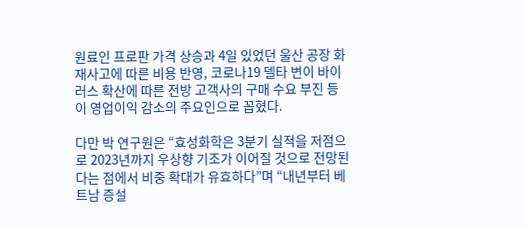원료인 프로판 가격 상승과 4일 있었던 울산 공장 화재사고에 따른 비용 반영, 코로나19 델타 변이 바이러스 확산에 따른 전방 고객사의 구매 수요 부진 등이 영업이익 감소의 주요인으로 꼽혔다.

다만 박 연구원은 “효성화학은 3분기 실적을 저점으로 2023년까지 우상향 기조가 이어질 것으로 전망된다는 점에서 비중 확대가 유효하다”며 “내년부터 베트남 증설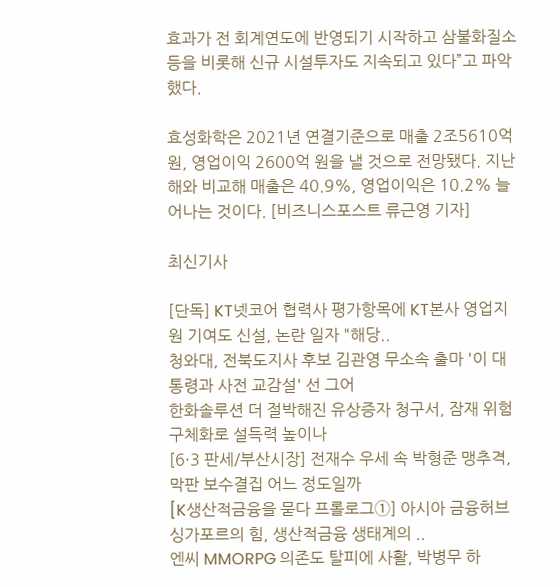효과가 전 회계연도에 반영되기 시작하고 삼불화질소 등을 비롯해 신규 시설투자도 지속되고 있다”고 파악했다.

효성화학은 2021년 연결기준으로 매출 2조5610억 원, 영업이익 2600억 원을 낼 것으로 전망됐다. 지난해와 비교해 매출은 40.9%, 영업이익은 10.2% 늘어나는 것이다. [비즈니스포스트 류근영 기자]

최신기사

[단독] KT넷코어 협력사 평가항목에 KT본사 영업지원 기여도 신설, 논란 일자 "해당..
청와대, 전북도지사 후보 김관영 무소속 출마 '이 대통령과 사전 교감설' 선 그어
한화솔루션 더 절박해진 유상증자 청구서, 잠재 위험 구체화로 설득력 높이나
[6·3 판세/부산시장] 전재수 우세 속 박형준 맹추격, 막판 보수결집 어느 정도일까
[K생산적금융을 묻다 프롤로그①] 아시아 금융허브 싱가포르의 힘, 생산적금융 생태계의 ..
엔씨 MMORPG 의존도 탈피에 사활, 박병무 하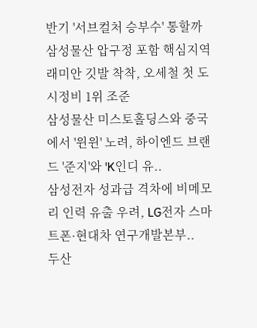반기 '서브컬처 승부수' 통할까
삼성물산 압구정 포함 핵심지역 래미안 깃발 착착, 오세철 첫 도시정비 1위 조준
삼성물산 미스토홀딩스와 중국에서 '윈윈' 노려, 하이엔드 브랜드 '준지'와 'K인디 유..
삼성전자 성과급 격차에 비메모리 인력 유출 우려, LG전자 스마트폰·현대차 연구개발본부..
두산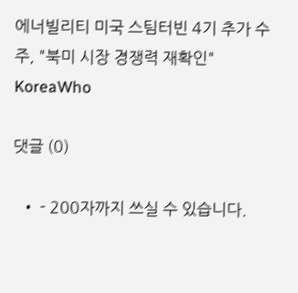에너빌리티 미국 스팀터빈 4기 추가 수주, "북미 시장 경쟁력 재확인"
KoreaWho

댓글 (0)

  • - 200자까지 쓰실 수 있습니다.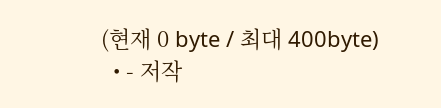(현재 0 byte / 최대 400byte)
  • - 저작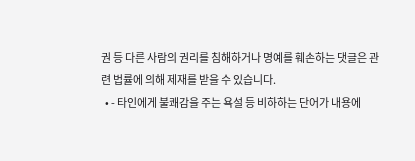권 등 다른 사람의 권리를 침해하거나 명예를 훼손하는 댓글은 관련 법률에 의해 제재를 받을 수 있습니다.
  • - 타인에게 불쾌감을 주는 욕설 등 비하하는 단어가 내용에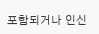포함되거나 인신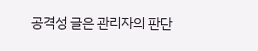공격성 글은 관리자의 판단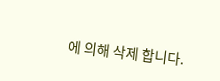에 의해 삭제 합니다.